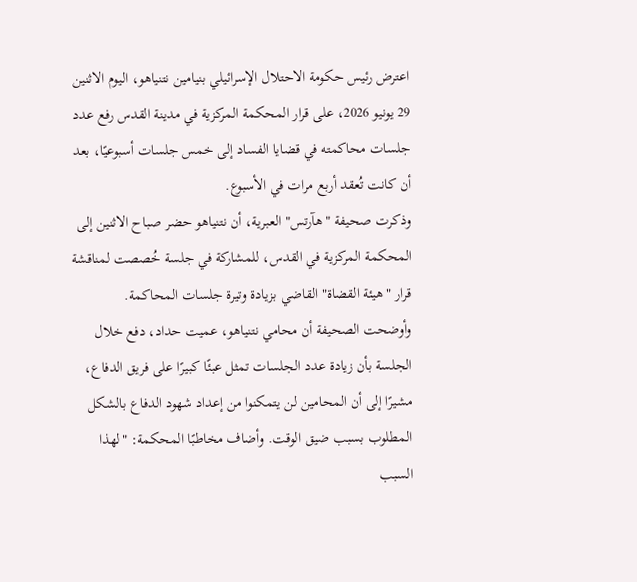اعترض رئيس حكومة الاحتلال الإسرائيلي بنيامين نتنياهو، اليوم الاثنين 29 يونيو 2026، على قرار المحكمة المركزية في مدينة القدس رفع عدد جلسات محاكمته في قضايا الفساد إلى خمس جلسات أسبوعيًا، بعد أن كانت تُعقد أربع مرات في الأسبوع.
وذكرت صحيفة "هآرتس" العبرية، أن نتنياهو حضر صباح الاثنين إلى المحكمة المركزية في القدس، للمشاركة في جلسة خُصصت لمناقشة قرار "هيئة القضاة" القاضي بزيادة وتيرة جلسات المحاكمة.
وأوضحت الصحيفة أن محامي نتنياهو، عميت حداد، دفع خلال الجلسة بأن زيادة عدد الجلسات تمثل عبئًا كبيرًا على فريق الدفاع، مشيرًا إلى أن المحامين لن يتمكنوا من إعداد شهود الدفاع بالشكل المطلوب بسبب ضيق الوقت. وأضاف مخاطبًا المحكمة: "لهذا السبب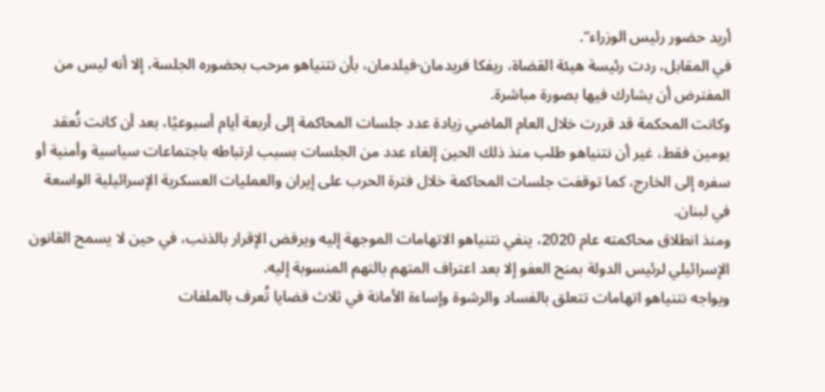أريد حضور رئيس الوزراء".
في المقابل، ردت رئيسة هيئة القضاة، ريفكا فريدمان-فيلدمان، بأن نتنياهو مرحب بحضوره الجلسة، إلا أنه ليس من المفترض أن يشارك فيها بصورة مباشرة.
وكانت المحكمة قد قررت خلال العام الماضي زيادة عدد جلسات المحاكمة إلى أربعة أيام أسبوعيًا، بعد أن كانت تُعقد يومين فقط، غير أن نتنياهو طلب منذ ذلك الحين إلغاء عدد من الجلسات بسبب ارتباطه باجتماعات سياسية وأمنية أو سفره إلى الخارج، كما توقفت جلسات المحاكمة خلال فترة الحرب على إيران والعمليات العسكرية الإسرائيلية الواسعة في لبنان.
ومنذ انطلاق محاكمته عام 2020، ينفي نتنياهو الاتهامات الموجهة إليه ويرفض الإقرار بالذنب، في حين لا يسمح القانون الإسرائيلي لرئيس الدولة بمنح العفو إلا بعد اعتراف المتهم بالتهم المنسوبة إليه.
ويواجه نتنياهو اتهامات تتعلق بالفساد والرشوة وإساءة الأمانة في ثلاث قضايا تُعرف بالملفات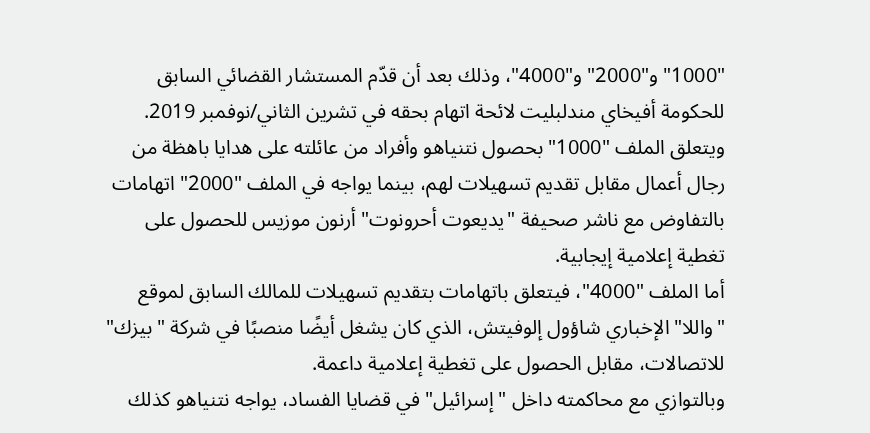"1000" و"2000" و"4000"، وذلك بعد أن قدّم المستشار القضائي السابق للحكومة أفيخاي مندلبليت لائحة اتهام بحقه في تشرين الثاني/نوفمبر 2019.
ويتعلق الملف "1000" بحصول نتنياهو وأفراد من عائلته على هدايا باهظة من رجال أعمال مقابل تقديم تسهيلات لهم، بينما يواجه في الملف "2000" اتهامات بالتفاوض مع ناشر صحيفة "يديعوت أحرونوت" أرنون موزيس للحصول على تغطية إعلامية إيجابية.
أما الملف "4000"، فيتعلق باتهامات بتقديم تسهيلات للمالك السابق لموقع "واللا" الإخباري شاؤول إلوفيتش، الذي كان يشغل أيضًا منصبًا في شركة "بيزك" للاتصالات، مقابل الحصول على تغطية إعلامية داعمة.
وبالتوازي مع محاكمته داخل "إسرائيل" في قضايا الفساد، يواجه نتنياهو كذلك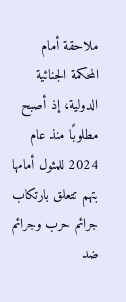ملاحقة أمام المحكمة الجنائية الدولية، إذ أصبح مطلوبًا منذ عام 2024 للمثول أمامها بتهم تتعلق بارتكاب جرائم حرب وجرائم ضد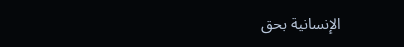الإنسانية بحق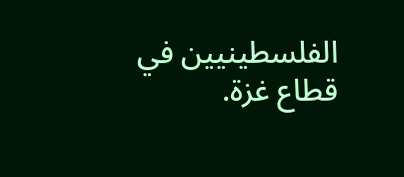الفلسطينيين في قطاع غزة.